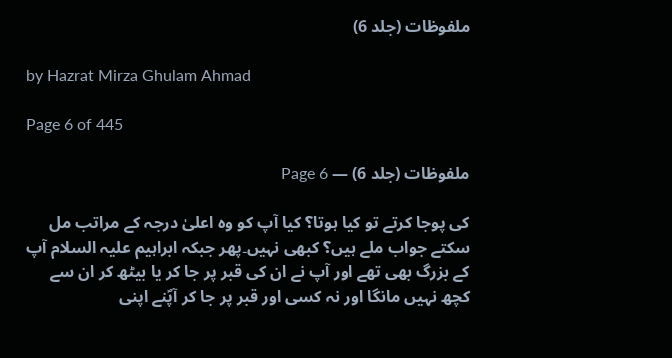ملفوظات (جلد 6)

by Hazrat Mirza Ghulam Ahmad

Page 6 of 445

ملفوظات (جلد 6) — Page 6

کی پوجا کرتے تو کیا ہوتا؟ کیا آپ کو وہ اعلیٰ درجہ کے مراتب مل سکتے جواب ملے ہیں؟ کبھی نہیں۔پھر جبکہ ابراہیم علیہ السلام آپ کے بزرگ بھی تھے اور آپ نے ان کی قبر پر جا کر یا بیٹھ کر ان سے کچھ نہیں مانگا اور نہ کسی اور قبر پر جا کر آپؐنے اپنی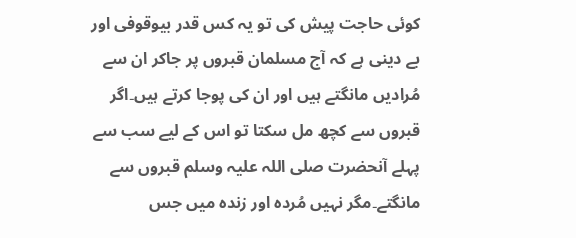کوئی حاجت پیش کی تو یہ کس قدر بیوقوفی اور بے دینی ہے کہ آج مسلمان قبروں پر جاکر ان سے مُرادیں مانگتے ہیں اور ان کی پوجا کرتے ہیں۔اگر قبروں سے کچھ مل سکتا تو اس کے لیے سب سے پہلے آنحضرت صلی اللہ علیہ وسلم قبروں سے مانگتے۔مگر نہیں مُردہ اور زندہ میں جس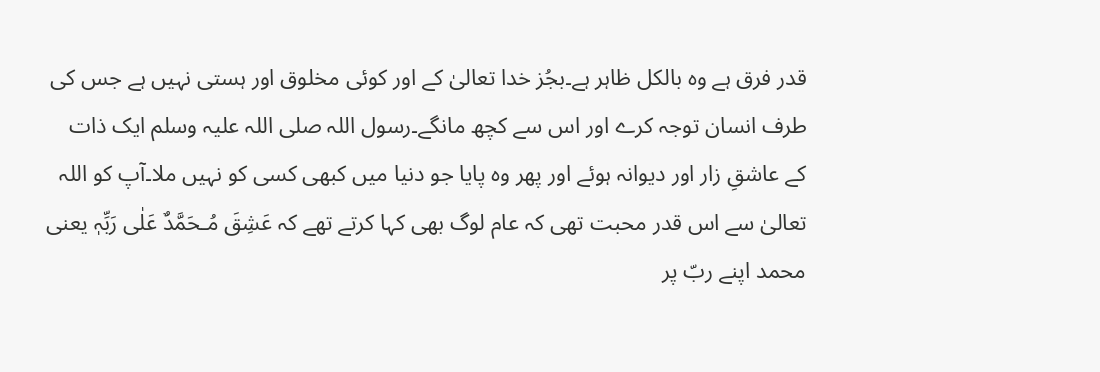قدر فرق ہے وہ بالکل ظاہر ہے۔بجُز خدا تعالیٰ کے اور کوئی مخلوق اور ہستی نہیں ہے جس کی طرف انسان توجہ کرے اور اس سے کچھ مانگے۔رسول اللہ صلی اللہ علیہ وسلم ایک ذات کے عاشقِ زار اور دیوانہ ہوئے اور پھر وہ پایا جو دنیا میں کبھی کسی کو نہیں ملا۔آپ کو اللہ تعالیٰ سے اس قدر محبت تھی کہ عام لوگ بھی کہا کرتے تھے کہ عَشِقَ مُـحَمَّدٌ عَلٰی رَبِّہٖ یعنی محمد اپنے ربّ پر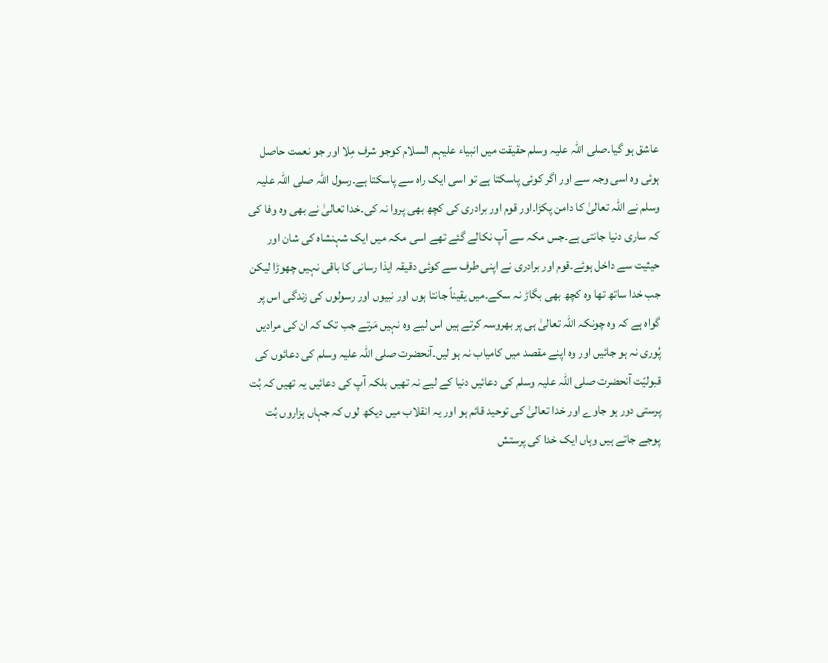عاشق ہو گیا۔صلی اللہ علیہ وسلم حقیقت میں انبیاء علیہم السلام کوجو شرف مِلا اور جو نعمت حاصل ہوئی وہ اسی وجہ سے اور اگر کوئی پاسکتا ہے تو اسی ایک راہ سے پاسکتا ہے۔رسول اللہ صلی اللہ علیہ وسلم نے اللہ تعالیٰ کا دامن پکڑا۔اور قوم اور برادری کی کچھ بھی پروا نہ کی۔خدا تعالیٰ نے بھی وہ وفا کی کہ ساری دنیا جانتی ہے۔جس مکہ سے آپ نکالے گئے تھے اسی مکہ میں ایک شہنشاہ کی شان اور حیثیت سے داخل ہوئے۔قوم اور برادری نے اپنی طرف سے کوئی دقیقہ ایذا رسانی کا باقی نہیں چھوڑا لیکن جب خدا ساتھ تھا وہ کچھ بھی بگاڑ نہ سکے۔میں یقیناً جانتا ہوں اور نبیوں اور رسولوں کی زندگی اس پر گواہ ہے کہ وہ چونکہ اللہ تعالیٰ ہی پر بھروسہ کرتے ہیں اس لیے وہ نہیں مَرتے جب تک کہ ان کی مرادیں پُوری نہ ہو جائیں اور وہ اپنے مقصد میں کامیاب نہ ہو لیں۔آنحضرت صلی اللہ علیہ وسلم کی دعائوں کی قبولیّت آنحضرت صلی اللہ علیہ وسلم کی دعائیں دنیا کے لیے نہ تھیں بلکہ آپ کی دعائیں یہ تھیں کہ بُت پرستی دور ہو جاوے اور خدا تعالیٰ کی توحید قائم ہو اور یہ انقلاب میں دیکھ لوں کہ جہاں ہزاروں بُت پوجے جاتے ہیں وہاں ایک خدا کی پرستش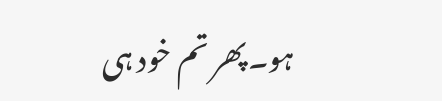ہو۔پھر تم خود ہی